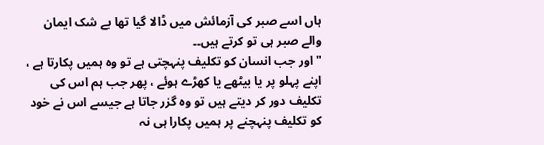ہاں اسے صبر کی آزمائش میں ڈالا گیا تھا بے شک ایمان والے صبر ہی تو کرتے ہیں۔۔
"اور جب انسان کو تکلیف پنہچتی ہے تو وہ ہمیں پکارتا ہے ، اپنے پہلو پر یا بیٹھے یا کھڑے ہوئے ، پھر جب ہم اس کی تکلیف دور کر دیتے ہیں تو وہ گزر جاتا ہے جیسے اس نے خود کو تکلیف پنہچنے پر ہمیں پکارا ہی نہ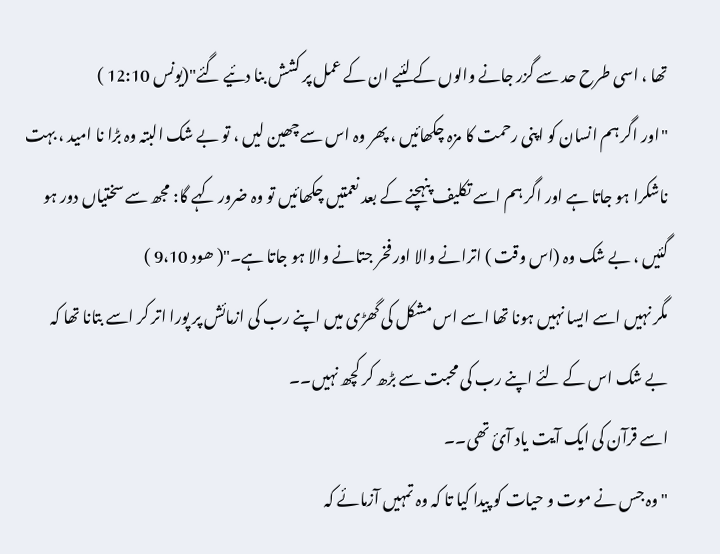تھا ، اسی طرح حد سے گزر جانے والوں کے لئیے ان کے عمل پر کشش بنا دئیے گئے"(یونس 12:10 )
"اور اگر ہم انسان کو اپنی رحمت کا مزہ چکھائیں ، پھر وہ اس سے چھین لیں ، تو بے شک البتہ وہ بڑا نا امید ، بہت ناشکرا ہو جاتا ہے اور اگر ہم اسے تکلیف پنہچنے کے بعد نعمتیں چکھائیں تو وہ ضرور کہے گا: مجھ سے سختیاں دور ہو گئیں ، بے شک وہ (اس وقت ) اترانے والا اور فخر جتانے والا ہو جاتا ہے۔"( ھود 9،10 )
مگر نہیں اسے ایسا نہیں ہونا تھا اسے اس مشکل کی گھڑی میں اپنے رب کی ازمائش پر پورا اتر کر اسے بتانا تھا کہ بے شک اس کے لئے اپنے رب کی محبت سے بڑھ کر کچھ نہیں۔۔
اسے قرآن کی ایک آیت یاد آئ تھی۔۔
"وہ جس نے موت و حیات کو پیدا کیا تا کہ وہ تمہیں آزمائے کہ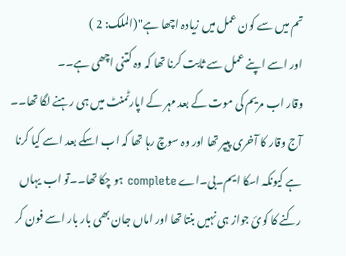تم میں سے کون عمل میں زیادہ اچھا ہے"(الملک: 2 )
اور اسے اپنے عمل سے ثابت کرنا تھا کہ وہ کتنی اچھی ہے۔۔
وقار اب مریم کی موت کے بعد مہر کے اپارٹمنٹ میں ہی رہنے لگا تھا۔۔
آج وقار کا آخری پیپر تھا اور وہ سوچ رہا تھا کہ اب اسکے بعد اسے کیا کرنا ہے کیونکہ اسکا ایم۔بی۔اے complete ہو چکا تھا۔۔تو اب یہاں رکنے کا کوئ جواز ہی نہیں بنتا تھا اور اماں جان بھی بار بار اسے فون کر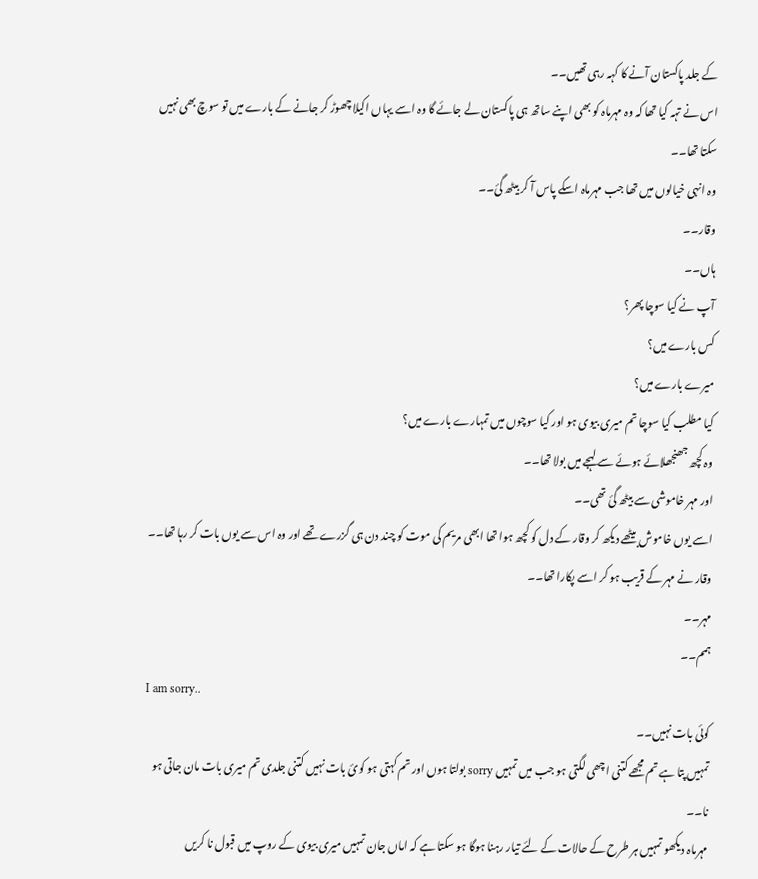کے جلد پاکستان آنے کا کہہ رہی تھیں۔۔
اس نے تہہ کیا تھا کہ وہ مہرماہ کو بھی اپنے ساتھ ہی پاکستان لے جائے گا وہ اسے یہاں اکیلا چھوڑ کر جانے کے بارے میں تو سوچ بھی نہیں سکتا تھا۔۔
وہ انہی خیالوں میں تھا جب مہرماہ اسکے پاس آ کر بیٹھ گئ۔۔
وقار۔۔
ہاں۔۔
آپ نے کیا سوچا پھر؟
کس بارے میں؟
میرے بارے میں؟
کیا مطلب کیا سوچا تم میری بیوی ہو اور کیا سوچوں میں تمہارے بارے میں؟
وہ کچھ جھنجھلائے ہوئے سے لہجے میں بولا تھا۔۔
اور مہر خاموشی سے بیٹھ گئ تھی۔۔
اسے یوں خاموش بیٹھے دیکھ کر وقار کے دل کو کچھ ہوا تھا ابھی مریم کی موت کو چند دن ہی گزرے تھے اور وہ اس سے یوں بات کر رہا تھا۔۔
وقار نے مہر کے قریب ہو کر اسے پکارا تھا۔۔
مہر۔۔
ہمم۔۔
I am sorry..
کوئی بات نہیں۔۔
تمہیں پتا ہے تم مجھے کتنی اچھی لگتی ہو جب میں تمہیں sorry بولتا ہوں اور تم کہتی ہو کوئ بات نہیں کتنی جلدی تم میری بات مان جاتی ہو نا۔۔
مہرماہ دیکھو تمہیں ہر طرح کے حالات کے لئے تیار رہنا ہوگا ہو سکتا ہے کہ اماں جان تمہیں میری بیوی کے روپ میں قبول نا کریں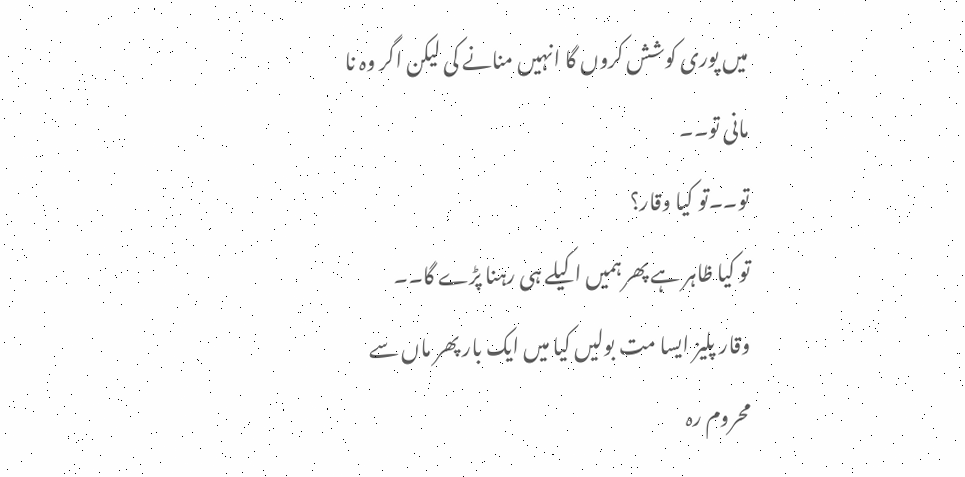میں پوری کوشش کروں گا انہیں منانے کی لیکن اگر وہ نا مانی تو۔۔
تو۔۔تو کیا وقار؟
تو کیا ظاہر ہے پھر ہمیں اکیلے ہی رہنا پڑے گا۔۔
وقار پلیز ایسا مت بولیں کیا میں ایک بار پھر ماں سے محروم رہ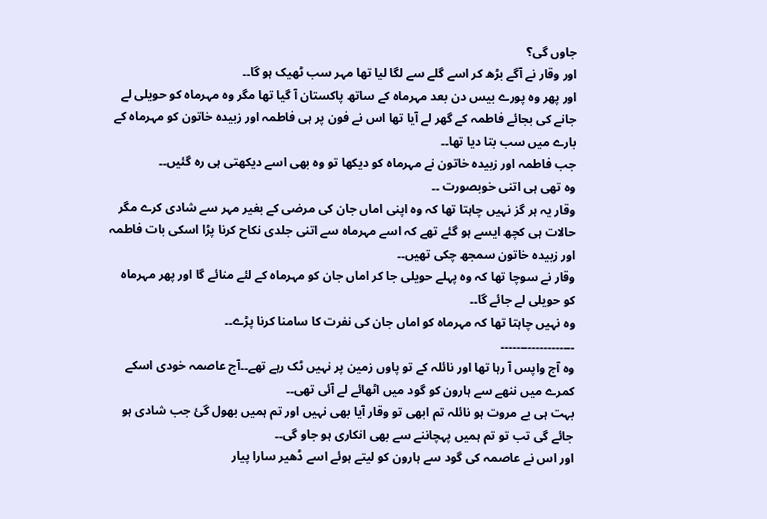جاوں گی؟
اور وقار نے آگے بڑھ کر اسے گلے سے لگا لیا تھا مہر سب ٹھیک ہو گا۔۔
اور پھر وہ پورے بیس دن بعد مہرماہ کے ساتھ پاکستان آ گیا تھا مگر وہ مہرماہ کو حویلی لے جانے کی بجائے فاطمہ کے گھر لے آیا تھا اس نے فون پر ہی فاطمہ اور زبیدہ خاتون کو مہرماہ کے بارے میں سب بتا دیا تھا۔۔
جب فاطمہ اور زبیدہ خاتون نے مہرماہ کو دیکھا تو وہ بھی اسے دیکھتی ہی رہ گئیں۔۔
وہ تھی ہی اتنی خوبصورت ۔۔
وقار یہ ہر گز نہیں چاہتا تھا کہ وہ اپنی اماں جان کی مرضی کے بغیر مہر سے شادی کرے مگر حالات ہی کچھ ایسے ہو گئے تھے کہ اسے مہرماہ سے اتنی جلدی نکاح کرنا پڑا اسکی بات فاطمہ اور زبیدہ خاتون سمجھ چکی تھیں۔۔
وقار نے سوچا تھا کہ وہ پہلے حویلی جا کر اماں جان کو مہرماہ کے لئے منائے گا اور پھر مہرماہ کو حویلی لے جائے گا۔۔
وہ نہیں چاہتا تھا کہ مہرماہ کو اماں جان کی نفرت کا سامنا کرنا پڑے۔۔
۔۔۔۔۔۔۔۔۔۔۔۔۔۔۔۔۔۔۔
وہ آج واپس آ رہا تھا اور نائلہ کے تو پاوں زمین پر نہیں ٹک رہے تھے۔۔آج عاصمہ خودی اسکے کمرے میں ننھے سے ہارون کو گود میں اٹھائے لے آئی تھی۔۔
بہت ہی بے مروت ہو نائلہ تم ابھی تو وقار آیا بھی نہیں اور تم ہمیں بھول گئ جب شادی ہو جائے گی تب تو تم ہمیں پہچاننے سے بھی انکاری ہو جاو گی۔۔
اور اس نے عاصمہ کی گود سے ہارون کو لیتے ہوئے اسے ڈھیر سارا پیار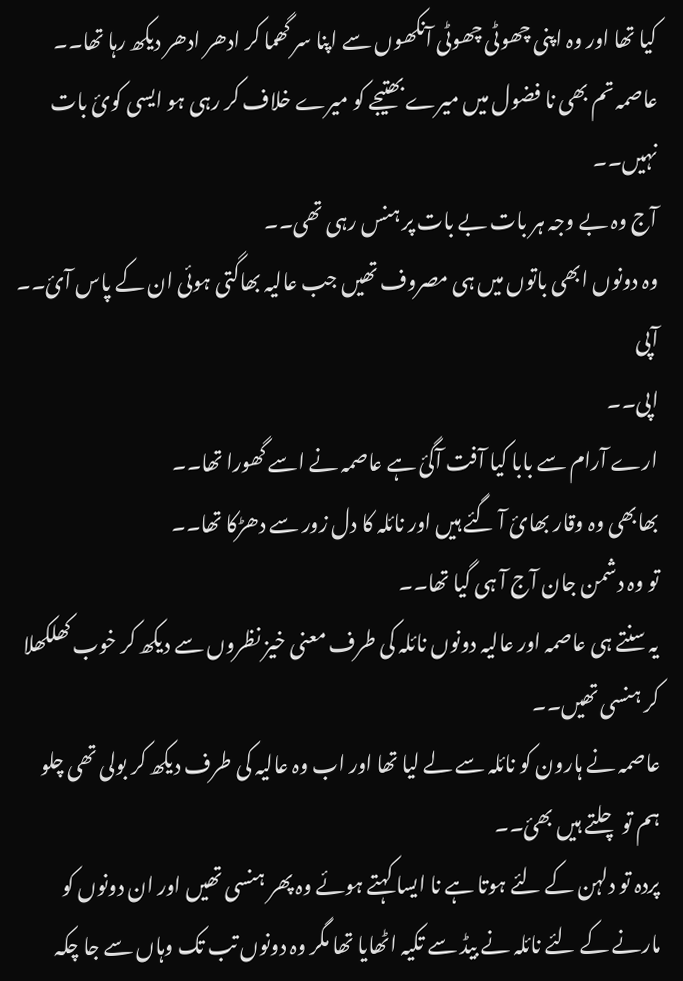کیا تھا اور وہ اپنی چھوٹی چھوٹی آنکھوں سے اپنا سر گھما کر ادھر ادھر دیکھ رہا تھا۔۔
عاصمہ تم بھی نا فضول میں میرے بھتیجے کو میرے خلاف کر رہی ہو ایسی کوئ بات نہیں۔۔
آج وہ بے وجہ ہر بات بے بات پر ہنس رہی تھی۔۔
وہ دونوں ابھی باتوں میں ہی مصروف تھیں جب عالیہ بھاگتی ہوئی ان کے پاس آئ۔۔
آپی
اپی۔۔
ارے آرام سے بابا کیا آفت آگئ ہے عاصمہ نے اسے گھورا تھا۔۔
بھابھی وہ وقار بھائ آ گئے ہیں اور نائلہ کا دل زور سے دھڑکا تھا۔۔
تو وہ دشمن جان آج آ ہی گیا تھا۔۔
یہ سنتے ہی عاصمہ اور عالیہ دونوں نائلہ کی طرف معنی خیز نظروں سے دیکھ کر خوب کھلکھلا کر ہنسی تھیں۔۔
عاصمہ نے ہارون کو نائلہ سے لے لیا تھا اور اب وہ عالیہ کی طرف دیکھ کر بولی تھی چلو ہم تو چلتے ہیں بھئ۔۔
پردہ تو دلہن کے لئے ہوتا ہے نا ایسا کہتے ہوئے وہ پھر ہنسی تھیں اور ان دونوں کو مارنے کے لئے نائلہ نے بیڈ سے تکیہ اٹھایا تھا مگر وہ دونوں تب تک وہاں سے جا چکہ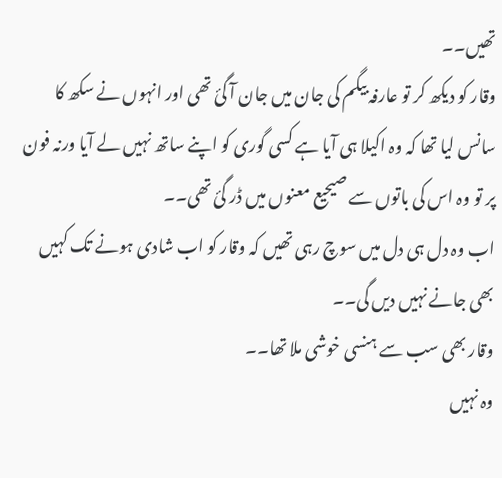تھیں۔۔
وقار کو دیکھ کر تو عارفہ بیگم کی جان میں جان آ گئ تھی اور انہوں نے سکھ کا سانس لیا تھا کہ وہ اکیلا ہی آیا ہے کسی گوری کو اپنے ساتھ نہیں لے آیا ورنہ فون پر تو وہ اس کی باتوں سے صیحیع معنوں میں ڈر گئ تھی۔۔
اب وہ دل ہی دل میں سوچ رہی تھیں کہ وقار کو اب شادی ہونے تک کہیں بھی جانے نہیں دیں گی۔۔
وقار بھی سب سے ہنسی خوشی ملا تھا۔۔
وہ نہیں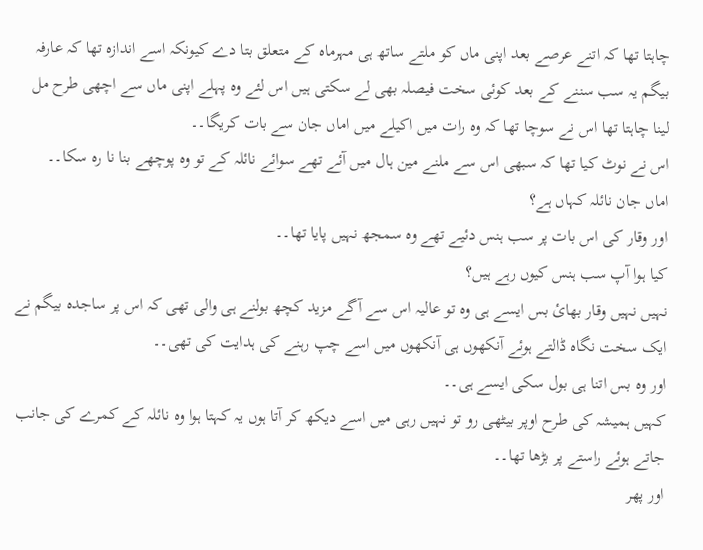چاہتا تھا کہ اتنے عرصے بعد اپنی ماں کو ملتے ساتھ ہی مہرماہ کے متعلق بتا دے کیونکہ اسے اندازہ تھا کہ عارفہ بیگم یہ سب سننے کے بعد کوئی سخت فیصلہ بھی لے سکتی ہیں اس لئے وہ پہلے اپنی ماں سے اچھی طرح مل لینا چاہتا تھا اس نے سوچا تھا کہ وہ رات میں اکیلے میں اماں جان سے بات کریگا۔۔
اس نے نوٹ کیا تھا کہ سبھی اس سے ملنے مین ہال میں آئے تھے سوائے نائلہ کے تو وہ پوچھے بنا نا رہ سکا۔۔
اماں جان نائلہ کہاں ہے؟
اور وقار کی اس بات پر سب ہنس دئیے تھے وہ سمجھ نہیں پایا تھا۔۔
کیا ہوا آپ سب ہنس کیوں رہے ہیں؟
نہیں نہیں وقار بھائ بس ایسے ہی وہ تو عالیہ اس سے آگے مزید کچھ بولنے ہی والی تھی کہ اس پر ساجدہ بیگم نے ایک سخت نگاہ ڈالتے ہوئے آنکھوں ہی آنکھوں میں اسے چپ رہنے کی ہدایت کی تھی۔۔
اور وہ بس اتنا ہی بول سکی ایسے ہی۔۔
کہیں ہمیشہ کی طرح اوپر بیٹھی رو تو نہیں رہی میں اسے دیکھ کر آتا ہوں یہ کہتا ہوا وہ نائلہ کے کمرے کی جانب جاتے ہوئے راستے پر بڑھا تھا۔۔
اور پھر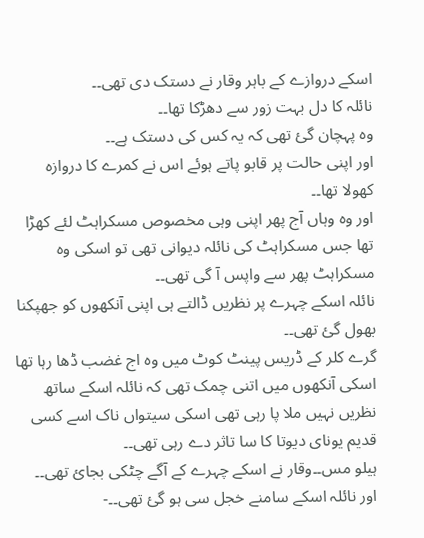اسکے دروازے کے باہر وقار نے دستک دی تھی۔۔
نائلہ کا دل بہت زور سے دھڑکا تھا۔۔
وہ پہچان گئ تھی کہ یہ کس کی دستک ہے۔۔
اور اپنی حالت پر قابو پاتے ہوئے اس نے کمرے کا دروازہ کھولا تھا۔۔
اور وہ وہاں آج پھر اپنی وہی مخصوص مسکراہٹ لئے کھڑا تھا جس مسکراہٹ کی نائلہ دیوانی تھی تو اسکی وہ مسکراہٹ پھر سے واپس آ گی تھی۔۔
نائلہ اسکے چہرے پر نظریں ڈالتے ہی اپنی آنکھوں کو جھپکنا بھول گئ تھی۔۔
گرے کلر کے ڈریس پینٹ کوٹ میں وہ اج غضب ڈھا رہا تھا اسکی آنکھوں میں اتنی چمک تھی کہ نائلہ اسکے ساتھ نظریں نہیں ملا پا رہی تھی اسکی سیتواں ناک اسے کسی قدیم یونای دیوتا کا سا تاثر دے رہی تھی۔۔
ہیلو مس۔۔وقار نے اسکے چہرے کے آگے چٹکی بجائ تھی۔۔
اور نائلہ اسکے سامنے خجل سی ہو گئ تھی۔۔-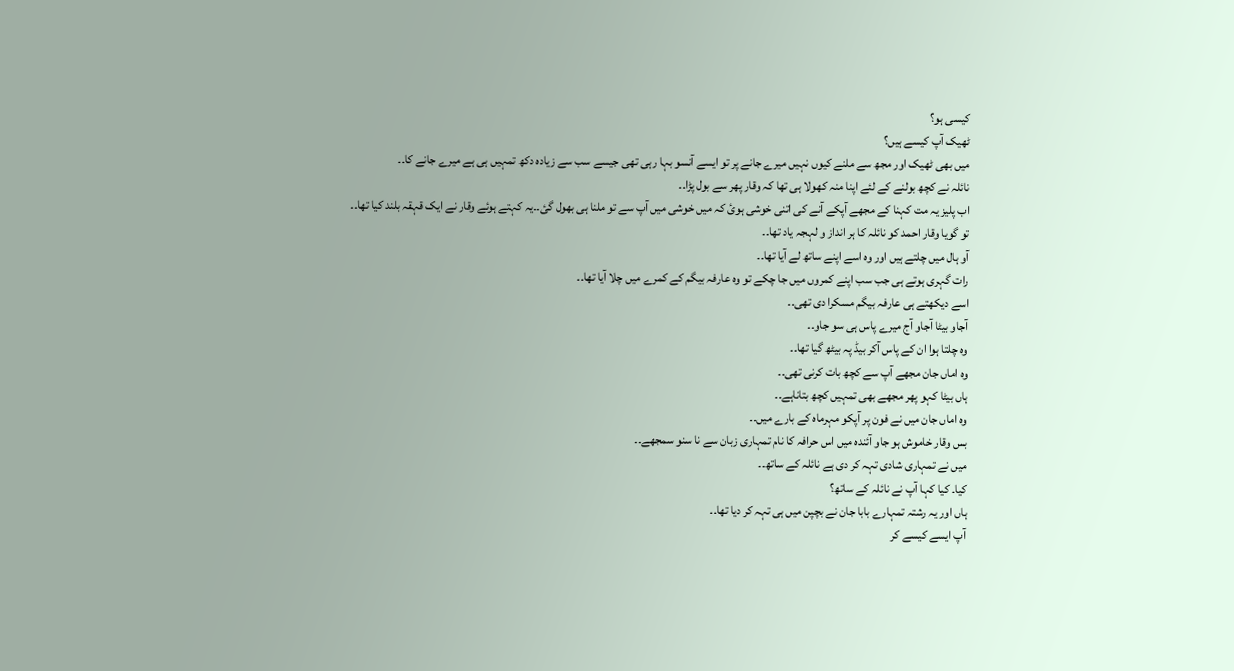کیسی ہو؟
ٹھیک آپ کیسے ہیں؟
میں بھی ٹھیک اور مجھ سے ملنے کیوں نہیں میرے جانے پر تو ایسے آنسو بہا رہی تھی جیسے سب سے زیادہ دکھ تمہیں ہی ہے میرے جانے کا۔۔
نائلہ نے کچھ بولنے کے لئے اپنا منہ کھولا ہی تھا کہ وقار پھر سے بول پڑا۔۔
اب پلیز یہ مت کہنا کے مجھے آپکے آنے کی اتنی خوشی ہوئ کہ میں خوشی میں آپ سے تو ملنا ہی بھول گئ۔۔یہ کہتے ہوئے وقار نے ایک قہقہ بلند کیا تھا۔۔
تو گویا وقار احمد کو نائلہ کا ہر انداز و لہجہ یاد تھا۔۔
آو ہال میں چلتے ہیں اور وہ اسے اپنے ساتھ لے آیا تھا۔۔
رات گہری ہوتے ہی جب سب اپنے کمروں میں جا چکے تو وہ عارفہ بیگم کے کمرے میں چلا آیا تھا۔۔
اسے دیکھتے ہی عارفہ بیگم مسکرا دی تھی۔۔
آجاو بیٹا آجاو آج میرے پاس ہی سو جاو۔۔
وہ چلتا ہوا ان کے پاس آکر بیڈ پہ بیٹھ گیا تھا۔۔
وہ اماں جان مجھے آپ سے کچھ بات کرنی تھی۔۔
ہاں بیٹا کہو پھر مجھے بھی تمہیں کچھ بتاناہے۔۔
وہ اماں جان میں نے فون پر آپکو مہرماہ کے بارے میں۔۔
بس وقار خاموش ہو جاو آئندہ میں اس حرافہ کا نام تمہاری زبان سے نا سنو سمجھے۔۔
میں نے تمہاری شادی تہہ کر دی ہے نائلہ کے ساتھ۔۔
کیا۔ کیا کہا آپ نے نائلہ کے ساتھ؟
ہاں اور یہ رشتہ تمہارے بابا جان نے بچپن میں ہی تہہ کر دیا تھا۔۔
آپ ایسے کیسے کر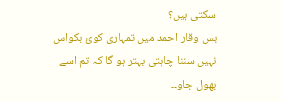سکتی ہیں؟
بس وقار احمد میں تمہاری کوئ بکواس نہیں سننا چاہتی بہتر ہو گا کہ تم اسے بھول جاو۔۔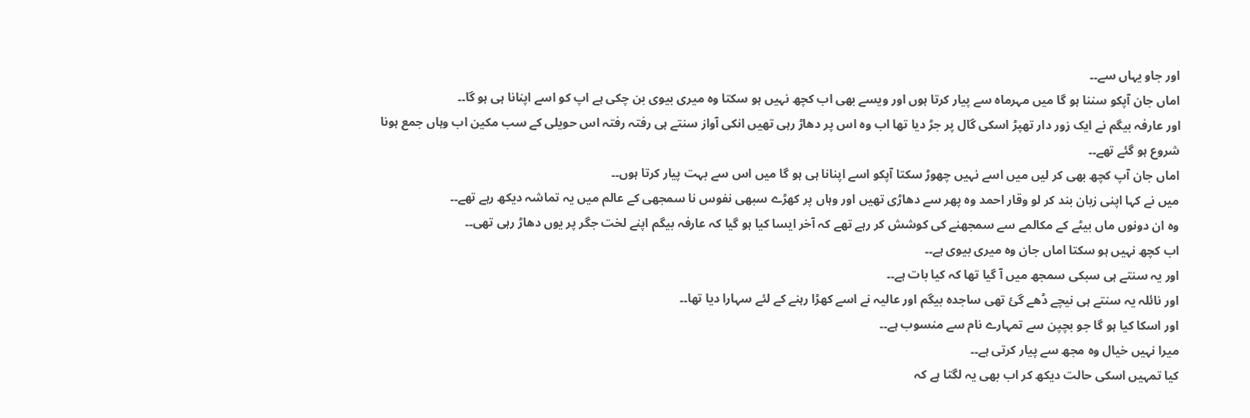اور جاو یہاں سے۔۔
اماں جان آپکو سننا ہو گا میں مہرماہ سے پیار کرتا ہوں اور ویسے بھی اب کچھ نہیں ہو سکتا وہ میری بیوی بن چکی ہے اپ کو اسے اپنانا ہی ہو گا۔۔
اور عارفہ بیگم نے ایک زور دار تھپڑ اسکی گال پر جڑ دیا تھا اب وہ اس پر دھاڑ رہی تھیں انکی آواز سنتے ہی رفتہ رفتہ اس حویلی کے سب مکین اب وہاں جمع ہونا شروع ہو گئے تھے۔۔
اماں جان آپ کچھ بھی کر لیں میں اسے نہیں چھوڑ سکتا آپکو اسے اپنانا ہی ہو گا میں اس سے بہت پیار کرتا ہوں۔۔
میں نے کہا اپنی زبان بند کر لو وقار احمد وہ پھر سے دھاڑی تھیں اور وہاں پر کھڑے سبھی نفوس نا سمجھی کے عالم میں یہ تماشہ دیکھ رہے تھے۔۔
وہ ان دونوں ماں بیٹے کے مکالمے سے سمجھنے کی کوشش کر رہے تھے کہ آخر ایسا کیا ہو گیا کہ عارفہ بیگم اپنے لخت جگر پر یوں دھاڑ رہی تھی۔۔
اب کچھ نہیں ہو سکتا اماں جان وہ میری بیوی ہے۔۔
اور یہ سنتے ہی سبکی سمجھ میں آ گیا تھا کہ کیا بات ہے۔۔
اور نائلہ یہ سنتے ہی نیچے ڈھے گئ تھی ساجدہ بیگم اور عالیہ نے اسے کھڑا رہنے کے لئے سہارا دیا تھا۔۔
اور اسکا کیا ہو گا جو بچپن سے تمہارے نام سے منسوب ہے۔۔
میرا نہیں خیال وہ مجھ سے پیار کرتی ہے۔۔
کیا تمہیں اسکی حالت دیکھ کر اب بھی یہ لگتا ہے کہ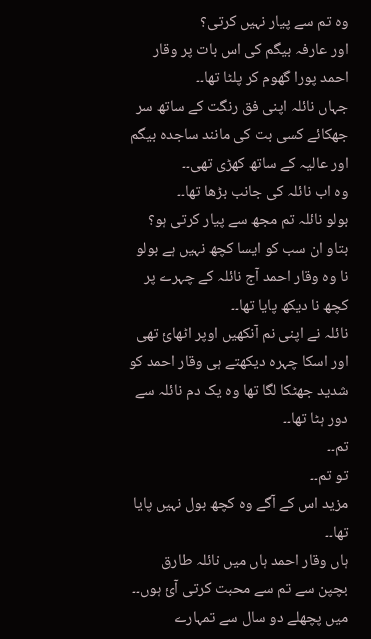وہ تم سے پیار نہیں کرتی؟
اور عارفہ بیگم کی اس بات پر وقار احمد پورا گھوم کر پلٹا تھا۔۔
جہاں نائلہ اپنی فق رنگت کے ساتھ سر جھکائے کسی بت کی مانند ساجدہ بیگم اور عالیہ کے ساتھ کھڑی تھی۔۔
وہ اب نائلہ کی جانب بڑھا تھا۔۔
بولو نائلہ تم مجھ سے پیار کرتی ہو؟
بتاو ان سب کو ایسا کچھ نہیں ہے بولو نا وہ وقار احمد آج نائلہ کے چہرے پر کچھ نا دیکھ پایا تھا۔۔
نائلہ نے اپنی نم آنکھیں اوپر اٹھائ تھی اور اسکا چہرہ دیکھتے ہی وقار احمد کو شدید جھٹکا لگا تھا وہ یک دم نائلہ سے دور ہٹا تھا۔۔
تم۔۔
تو تم۔۔
مزید اس کے آگے وہ کچھ بول نہیں پایا تھا۔۔
ہاں وقار احمد ہاں میں نائلہ طارق بچپن سے تم سے محبت کرتی آئ ہوں۔۔
میں پچھلے دو سال سے تمہارے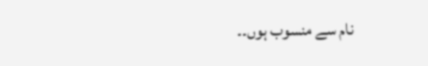نام سے منسوب ہوں۔۔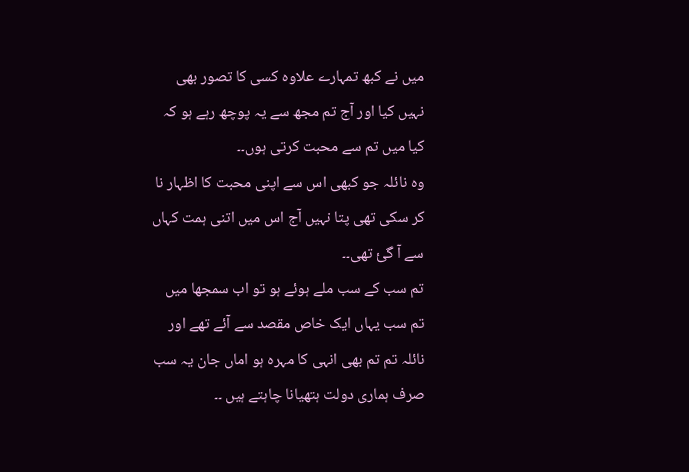میں نے کبھ تمہارے علاوہ کسی کا تصور بھی نہیں کیا اور آج تم مجھ سے یہ پوچھ رہے ہو کہ کیا میں تم سے محبت کرتی ہوں۔۔
وہ نائلہ جو کبھی اس سے اپنی محبت کا اظہار نا کر سکی تھی پتا نہیں آج اس میں اتنی ہمت کہاں سے آ گئ تھی۔۔
تم سب کے سب ملے ہوئے ہو تو اب سمجھا میں تم سب یہاں ایک خاص مقصد سے آئے تھے اور نائلہ تم تم بھی انہی کا مہرہ ہو اماں جان یہ سب صرف ہماری دولت ہتھیانا چاہتے ہیں ۔۔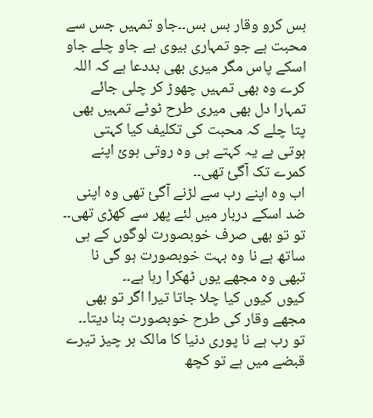بس کرو وقار بس بس۔۔جاو تمہیں جس سے محبت ہے جو تمہاری بیوی ہے جاو چلے جاو اسکے پاس مگر میری بھی بددعا ہے کہ اللہ کرے وہ بھی تمہیں چھوڑ کر چلی جائے تمہارا دل بھی میری طرح ٹوٹے تمہیں بھی پتا چلے کہ محبت کی تکلیف کیا کہتی ہوتی ہے یہ کہتے ہی وہ روتی ہوئ اپنے کمرے تک آگئ تھی۔۔
اب وہ اپنے رب سے لڑنے آگئ تھی وہ اپنی ضد اسکے دربار میں لئے پھر سے کھڑی تھی۔۔
تو تو بھی صرف خوبصورت لوگوں کے ہی ساتھ ہے نا وہ بہت خوبصورت ہو گی نا تبھی وہ مجھے یوں ٹھکرا رہا ہے۔۔
کیوں کیوں کیا چلا جاتا تیرا اگر تو بھی مجھے وقار کی طرح خوبصورت بنا دیتا۔۔
تو رب ہے نا پوری دنیا کا مالک ہر چیز تیرے قبضے میں ہے تو کچھ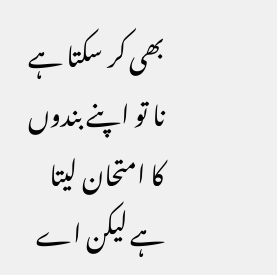بھی کر سکتا ہے نا تو اپنے بندوں کا امتحان لیتا ہے لیکن اے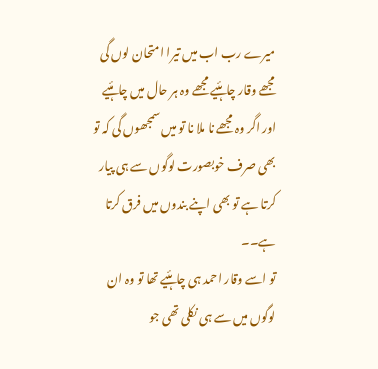میرے رب اب میں تیرا امتحان لوں گی مجھے وقار چاہئیے مجھے وہ ہر حال میں چاہئیے اور اگر وہ مجھے نا ملا نا تو میں سمجھوں گی کہ تو بھی صرف خوبصورت لوگوں سے ہی پیار کرتا ہے تو بھی اپنے بندوں میں فرق کرتا ہے۔۔
تو اسے وقار احمد ہی چاہئیے تھا تو وہ ان لوگوں میں سے ہی نکلی تھی جو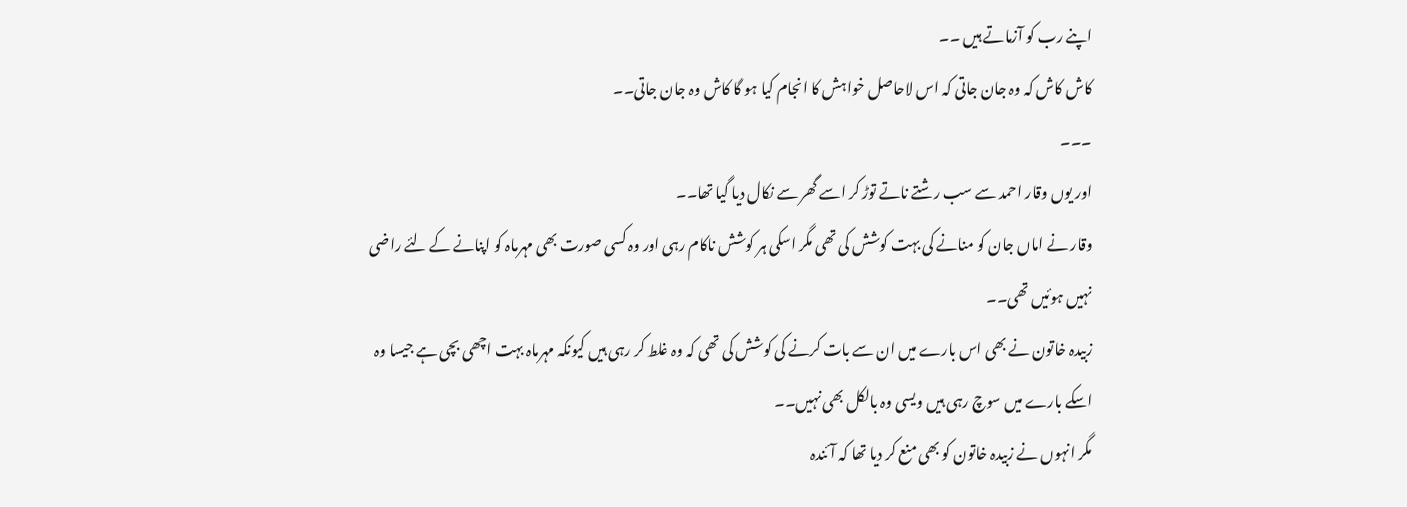اپنے رب کو آزماتے ہیں ۔۔
کاش کاش کہ وہ جان جاتی کہ اس لاحاصل خواہش کا انجام کیا ہو گا کاش وہ جان جاتی۔۔
۔۔۔
اور یوں وقار احمد سے سب رشتے ناتے توڑ کر اسے گھر سے نکال دیا گیا تھا۔۔
وقار نے اماں جان کو منانے کی بہت کوشش کی تھی مگر اسکی ہر کوشش ناکام رہی اور وہ کسی صورت بھی مہرماہ کو اپنانے کے لئے راضی نہیں ہوئیں تھی۔۔
زبیدہ خاتون نے بھی اس بارے میں ان سے بات کرنے کی کوشش کی تھی کہ وہ غلط کر رہی ہیں کیونکہ مہرماہ بہت اچھی بچی ہے جیسا وہ اسکے بارے میں سوچ رہی ہیں ویسی وہ بالکل بھی نہیں۔۔
مگر انہوں نے زبیدہ خاتون کو بھی منع کر دیا تھا کہ آئندہ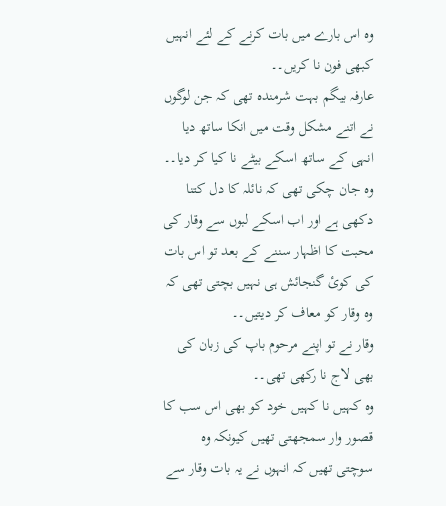وہ اس بارے میں بات کرنے کے لئے انہیں کبھی فون نا کریں۔۔
عارفہ بیگم بہت شرمندہ تھی کہ جن لوگوں نے اتنے مشکل وقت میں انکا ساتھ دیا انہی کے ساتھ اسکے بیٹے نا کیا کر دیا۔۔
وہ جان چکی تھی کہ نائلہ کا دل کتنا دکھی ہے اور اب اسکے لبوں سے وقار کی محبت کا اظہار سننے کے بعد تو اس بات کی کوئ گنجائش ہی نہیں بچتی تھی کہ وہ وقار کو معاف کر دیتیں۔۔
وقار نے تو اپنے مرحوم باپ کی زبان کی بھی لاج نا رکھی تھی۔۔
وہ کہیں نا کہیں خود کو بھی اس سب کا قصور وار سمجھتی تھیں کیونکہ وہ سوچتی تھیں کہ انہوں نے یہ بات وقار سے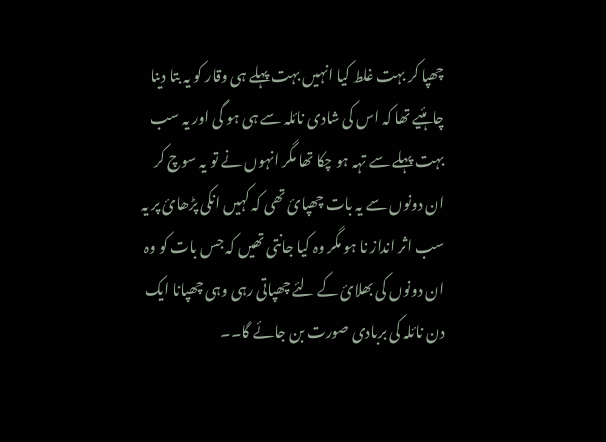چھپا کر بہت غلط کیا انہیں بہت پہلے ہی وقار کو یہ بتا دینا چاہئیے تھا کہ اس کی شادی نائلہ سے ہی ہو گی اور یہ سب بہت پہلے سے تہہ ہو چکا تھا مگر انہوں نے تو یہ سوچ کر ان دونوں سے یہ بات چھپائ تھی کہ کہیں انکی پڑھائ پر یہ سب اثر انداز نا ہو مگر وہ کیا جانتی تھیں کہ جس بات کو وہ ان دونوں کی بھلائ کے لئے چھپاتی رہی وہی چھپانا ایک دن نائلہ کی بربادی صورت بن جائے گا۔۔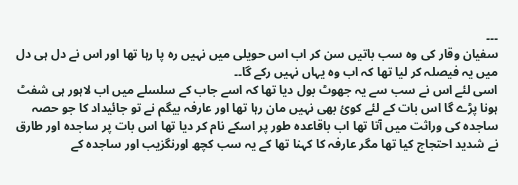۔۔۔
سفیان وقار کی وہ سب باتیں سن کر اب اس حویلی میں نہیں رہ پا رہا تھا اور اس نے دل ہی دل میں یہ فیصلہ کر لیا تھا کہ اب وہ یہاں نہیں رکے گا۔۔
اسی لئے اس نے سب سے یہ جھوٹ بول دیا تھا کہ اسے جاب کے سلسلے میں اب لاہور ہی شفٹ ہونا پڑے گا اس بات کے لئے کوئ بھی نہیں مان رہا تھا اور عارفہ بیگم نے تو جائیداد کا جو حصہ ساجدہ کی وراثت میں آتا تھا اب باقاعدہ طور پر اسکے نام کر دیا تھا اس بات پر ساجدہ اور طارق نے شدید احتجاج کیا تھا مگر عارفہ کا کہنا تھا کے یہ سب کچھ اورنگزیب اور ساجدہ کے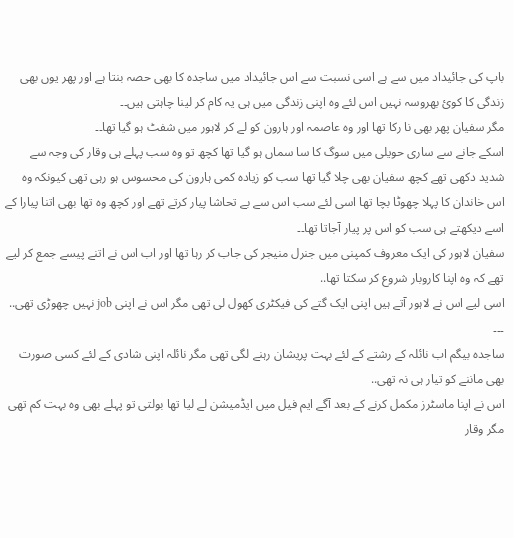باپ کی جائیداد میں سے ہے اسی نسبت سے اس جائیداد میں ساجدہ کا بھی حصہ بنتا ہے اور پھر یوں بھی زندگی کا کوئ بھروسہ نہیں اس لئے وہ اپنی زندگی میں ہی یہ کام کر لینا چاہتی ہیں۔۔
مگر سفیان پھر بھی نا رکا تھا اور وہ عاصمہ اور ہارون کو لے کر لاہور میں شفٹ ہو گیا تھا۔۔
اسکے جانے سے ساری حویلی میں سوگ کا سا سماں ہو گیا تھا کچھ تو وہ سب پہلے ہی وقار کی وجہ سے شدید دکھی تھے کچھ سفیان بھی چلا گیا تھا سب کو زیادہ کمی ہارون کی محسوس ہو رہی تھی کیونکہ وہ اس خاندان کا پہلا چھوٹا بچا تھا اسی لئے سب اس سے بے تحاشا پیار کرتے تھے اور کچھ وہ تھا بھی اتنا پیارا کے اسے دیکھتے ہی سب کو اس پر پیار آجاتا تھا۔۔
سفیان لاہور کی ایک معروف کمپنی میں جنرل منیجر کی جاب کر رہا تھا اور اب اس نے اتنے پیسے جمع کر لیے تھے کہ وہ اپنا کاروبار شروع کر سکتا تھا..
اسی لیے اس نے لاہور آتے ہیں اپنی ایک گتے کی فیکٹری کھول لی تھی مگر اس نے اپنی job نہیں چھوڑی تھی..
۔۔۔
ساجدہ بیگم اب نائلہ کے رشتے کے لئے بہت پریشان رہنے لگی تھی مگر نائلہ اپنی شادی کے لئے کسی صورت بھی ماننے کو تیار ہی نہ تھی..
اس نے اپنا ماسٹرز مکمل کرنے کے بعد آگے ایم فیل میں ایڈمیشن لے لیا تھا بولتی تو پہلے بھی وہ بہت کم تھی مگر وقار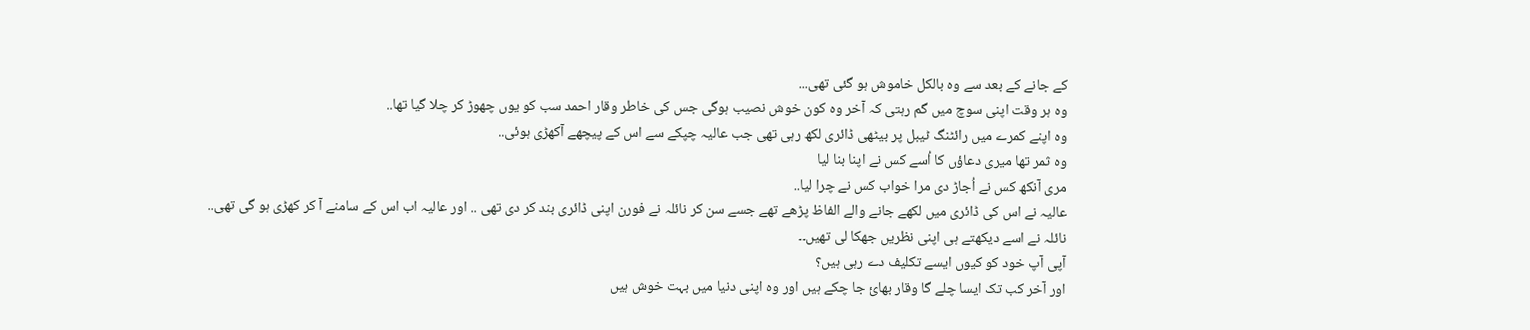کے جانے کے بعد سے وہ بالکل خاموش ہو گئی تھی...
وہ ہر وقت اپنی سوچ میں گم رہتی کہ آخر وہ کون خوش نصیب ہوگی جس کی خاطر وقار احمد سب کو یوں چھوڑ کر چلا گیا تھا..
وہ اپنے کمرے میں رائٹنگ ٹیبل پر بیٹھی ڈائری لکھ رہی تھی جب عالیہ چپکے سے اس کے پیچھے آکھڑی ہوئی..
وہ ثمر تھا میری دعاؤں کا اُسے کس نے اپنا بنا لیا
مری آنکھ کس نے اُجاڑ دی مرا خواب کس نے چرا لیا..
عالیہ نے اس کی ڈائری میں لکھے جانے والے الفاظ پڑھے تھے جسے سن کر نائلہ نے فورن اپنی ڈائری بند کر دی تھی .. اور عالیہ اب اس کے سامنے آ کر کھڑی ہو گی تھی..
نائلہ نے اسے دیکھتے ہی اپنی نظریں جھکا لی تھیں۔۔
آپی آپ خود کو کیوں ایسے تکلیف دے رہی ہیں؟
اور آخر کب تک ایسا چلے گا وقار بھائ جا چکے ہیں اور وہ اپنی دنیا میں بہت خوش ہیں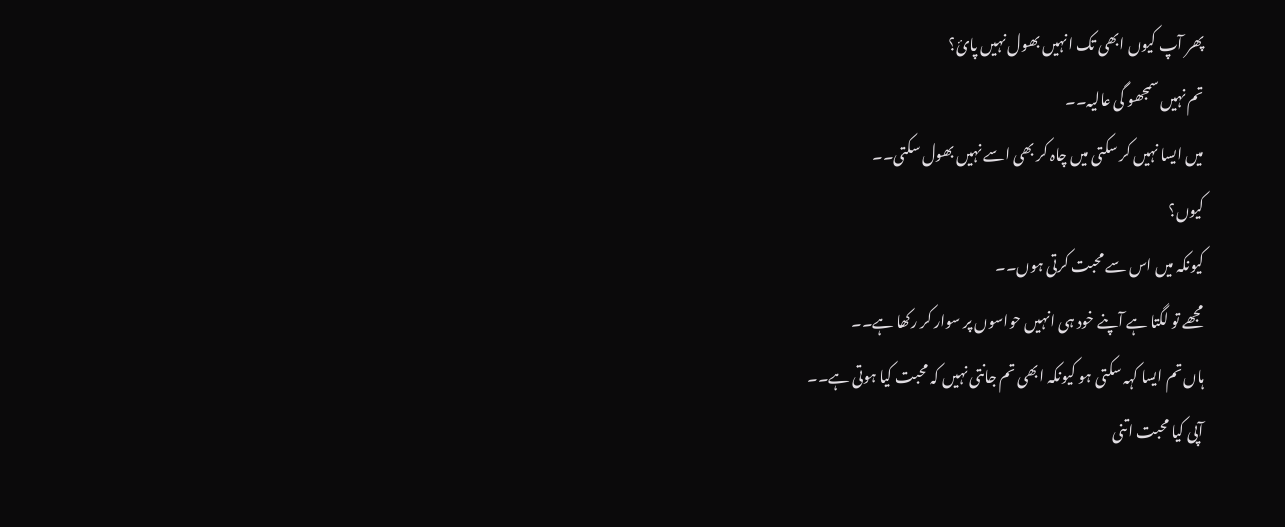پھر آپ کیوں ابھی تک انہیں بھول نہیں پائ؟
تم نہیں سمجھو گی عالیہ۔۔
میں ایسا نہیں کر سکتی میں چاہ کر بھی اسے نہیں بھول سکتی۔۔
کیوں؟
کیونکہ میں اس سے محبت کرتی ہوں۔۔
مجھے تو لگتا ہے آپنے خود ہی انہیں حواسوں پر سوار کر رکھا ہے۔۔
ہاں تم ایسا کہہ سکتی ہو کیونکہ ابھی تم جانتی نہیں کہ محبت کیا ہوتی ہے۔۔
آپی کیا محبت اتنی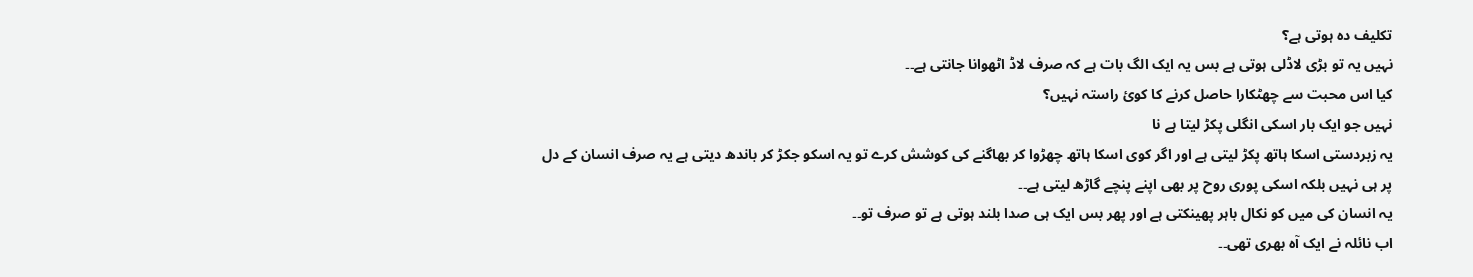تکلیف دہ ہوتی ہے؟
نہیں یہ تو بڑی لاڈلی ہوتی ہے بس یہ ایک الگ بات ہے کہ صرف لاڈ اٹھوانا جانتی ہے۔۔
کیا اس محبت سے چھٹکارا حاصل کرنے کا کوئ راستہ نہیں؟
نہیں جو ایک بار اسکی انگلی پکڑ لیتا ہے نا
یہ زبردستی اسکا ہاتھ پکڑ لیتی ہے اور اگر کوی اسکا ہاتھ چھڑوا کر بھاگنے کی کوشش کرے تو یہ اسکو جکڑ کر باندھ دیتی ہے یہ صرف انسان کے دل پر ہی نہیں بلکہ اسکی پوری روح پر بھی اپنے پنچے گاڑھ لیتی ہے۔۔
یہ انسان کی میں کو نکال باہر پھینکتی ہے اور پھر بس ایک ہی صدا بلند ہوتی ہے تو صرف تو۔۔
اب نائلہ نے ایک آہ بھری تھی۔۔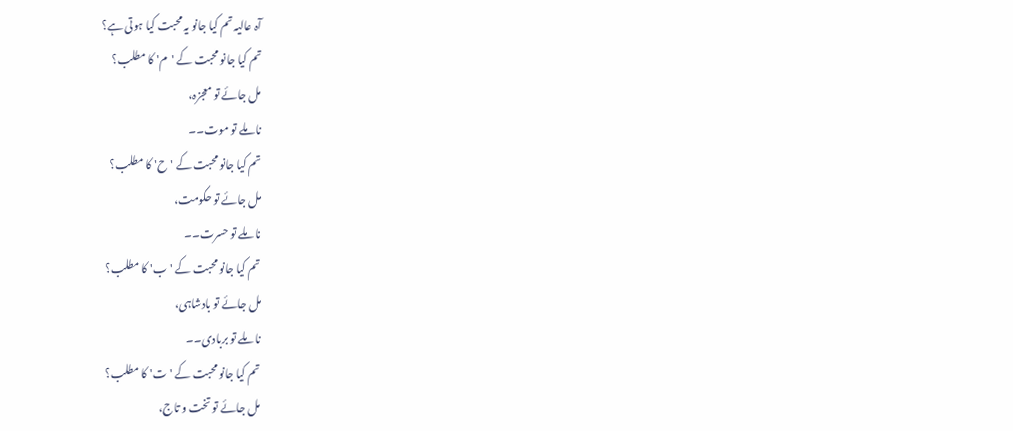آہ عالیہ تم کیا جانو یہ محبت کیا ہوتی ہے؟
تم کیا جانو محبت کے 'م' کا مطلب؟
مل جائے تو معجزہ،
نا ملے تو موت۔۔
تم کیا جانو محبت کے 'ح' کا مطلب؟
مل جائے تو حکومت،
نا ملے تو حسرت۔۔
تم کیا جانو محبت کے 'ب' کا مطلب؟
مل جائے تو بادشاہی،
نا ملے تو بربادی۔۔
تم کیا جانو محبت کے 'ت' کا مطلب؟
مل جائے تو تخت و تاج،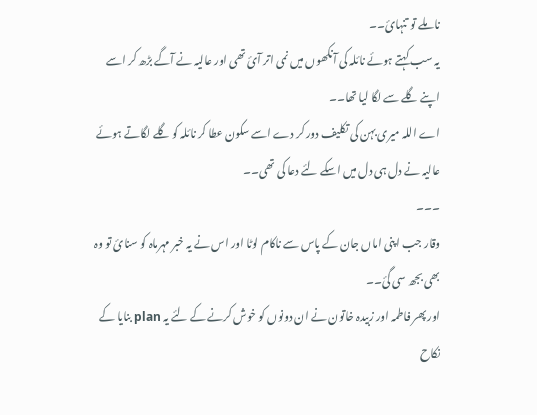نا ملے تو تنہائ۔۔
یہ سب کہتے ہوئے نائلہ کی آنکھوں میں نمی اتر آئ تھی اور عالیہ نے آگے بڑھ کر اسے اپنے گلے سے لگا لیا تھا۔۔
اے اللہ میری بہن کی تکلیف دور کر دے اسے سکون عطا کر نائلہ کو گلے لگاتے ہوئے عالیہ نے دل ہی دل میں اسکے لئے دعا کی تھی۔۔
۔۔۔
وقار جب اپنی اماں جان کے پاس سے ناکام لوٹا اور اس نے یہ خبر مہرماہ کو سنائ تو وہ بھی بجھ سی گئ۔۔
اور پھر فاطمہ اور زبیدہ خاتون نے ان دونوں کو خوش کرنے کے لئے یہ plan بنایا کے نکاح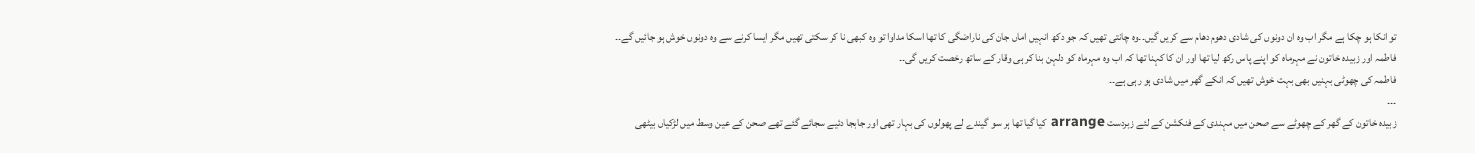تو انکا ہو چکا ہے مگر اب وہ ان دونوں کی شادی دھوم دھام سے کریں گیں۔۔وہ چانتی تھیں کہ جو دکھ انہیں اماں جان کی ناراضگی کا تھا اسکا مداوا تو وہ کبھی نا کر سکتی تھیں مگر ایسا کرنے سے وہ دونوں خوش ہو جائیں گے۔۔
فاطمہ اور زبیدہ خاتون نے مہرماہ کو اپنے پاس رکھ لیا تھا اور ان کا کہنا تھا کہ اب وہ مہرماہ کو دلہن بنا کر ہی وقار کے ساتھ رخصت کریں گی۔۔
فاطمہ کی چھوٹی بہنیں بھی بہت خوش تھیں کہ انکے گھر میں شادی ہو رہی ہے۔۔
۔۔۔
زبیدہ خاتون کے گھر کے چھوٹے سے صحن میں مہندی کے فنکشن کے لئے زبردست arrange کیا گیا تھا ہر سو گیندے لے پھولوں کی بہار تھی اور جابجا دئیے سجائے گئے تھے صحن کے عین وسط میں لڑکیاں بیٹھی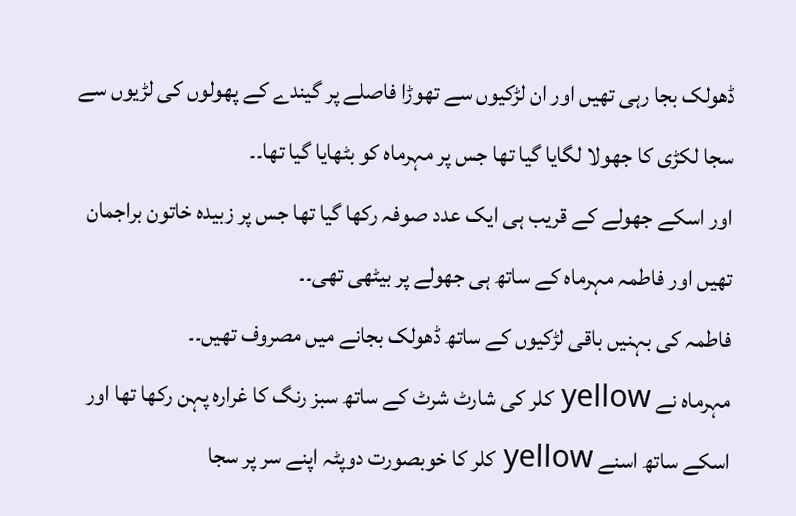ڈھولک بجا رہی تھیں اور ان لڑکیوں سے تھوڑا فاصلے پر گیندے کے پھولوں کی لڑیوں سے سجا لکڑی کا جھولا لگایا گیا تھا جس پر مہرماہ کو بٹھایا گیا تھا۔۔
اور اسکے جھولے کے قریب ہی ایک عدد صوفہ رکھا گیا تھا جس پر زبیدہ خاتون براجمان تھیں اور فاطمہ مہرماہ کے ساتھ ہی جھولے پر بیٹھی تھی۔۔
فاطمہ کی بہنیں باقی لڑکیوں کے ساتھ ڈھولک بجانے میں مصروف تھیں۔۔
مہرماہ نے yellow کلر کی شارٹ شرٹ کے ساتھ سبز رنگ کا غرارہ پہن رکھا تھا اور اسکے ساتھ اسنے yellow کلر کا خوبصورت دوپٹہ اپنے سر پر سجا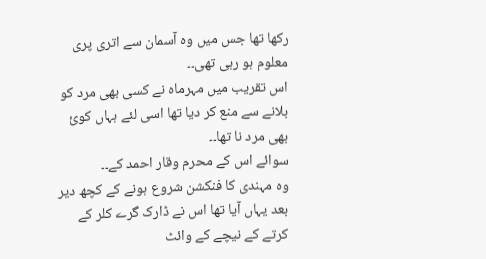رکھا تھا جس میں وہ آسمان سے اتری پری معلوم ہو رہی تھی۔۔
اس تقریب میں مہرماہ نے کسی بھی مرد کو بلانے سے منع کر دیا تھا اسی لئے ہہاں کوئ بھی مرد نا تھا۔۔
سوائے اس کے محرم وقار احمد کے۔۔
وہ مہندی کا فنکشن شروع ہونے کے کچھ دیر بعد یہاں آیا تھا اس نے ڈارک گرے کلر کے کرتے کے نیچے کے وائٹ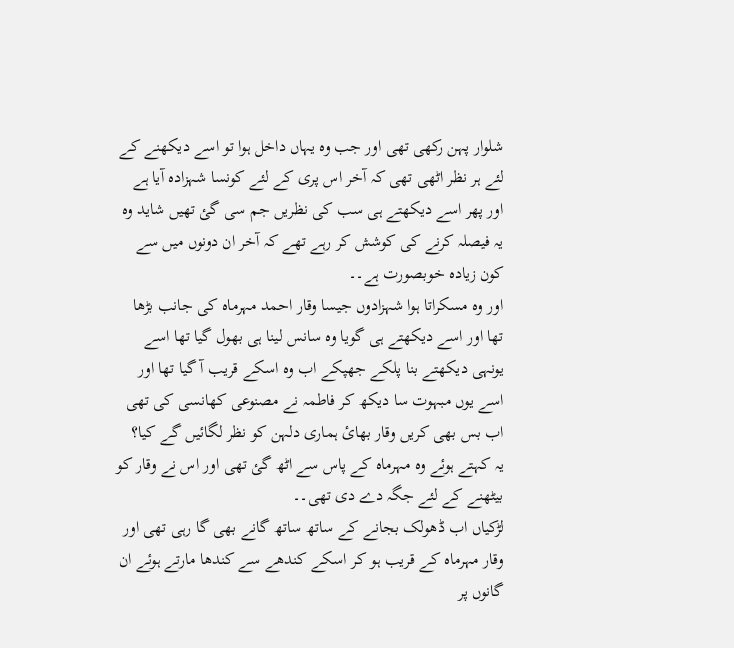شلوار پہن رکھی تھی اور جب وہ یہاں داخل ہوا تو اسے دیکھنے کے لئے ہر نظر اٹھی تھی کہ آخر اس پری کے لئے کونسا شہزادہ آیا ہے اور پھر اسے دیکھتے ہی سب کی نظریں جم سی گئ تھیں شاید وہ یہ فیصلہ کرنے کی کوشش کر رہے تھے کہ آخر ان دونوں میں سے کون زیادہ خوبصورت ہے۔۔
اور وہ مسکراتا ہوا شہزادوں جیسا وقار احمد مہرماہ کی جانب بڑھا تھا اور اسے دیکھتے ہی گویا وہ سانس لینا ہی بھول گیا تھا اسے یونہی دیکھتے بنا پلکے جھپکے اب وہ اسکے قریب آ گیا تھا اور اسے یوں مبہوت سا دیکھ کر فاطمہ نے مصنوعی کھانسی کی تھی اب بس بھی کریں وقار بھائ ہماری دلہن کو نظر لگائیں گے کیا؟
یہ کہتے ہوئے وہ مہرماہ کے پاس سے اٹھ گئ تھی اور اس نے وقار کو بیٹھنے کے لئے جگہ دے دی تھی۔۔
لڑکیاں اب ڈھولک بجانے کے ساتھ ساتھ گانے بھی گا رہی تھی اور وقار مہرماہ کے قریب ہو کر اسکے کندھے سے کندھا مارتے ہوئے ان گانوں پر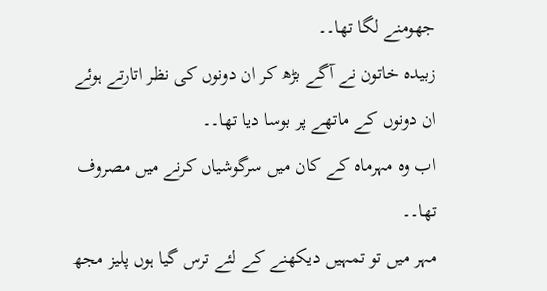جھومنے لگا تھا۔۔
زبیدہ خاتون نے آگے بڑھ کر ان دونوں کی نظر اتارتے ہوئے ان دونوں کے ماتھے پر بوسا دیا تھا۔۔
اب وہ مہرماہ کے کان میں سرگوشیاں کرنے میں مصروف تھا۔۔
مہر میں تو تمہیں دیکھنے کے لئے ترس گیا ہوں پلیز مجھ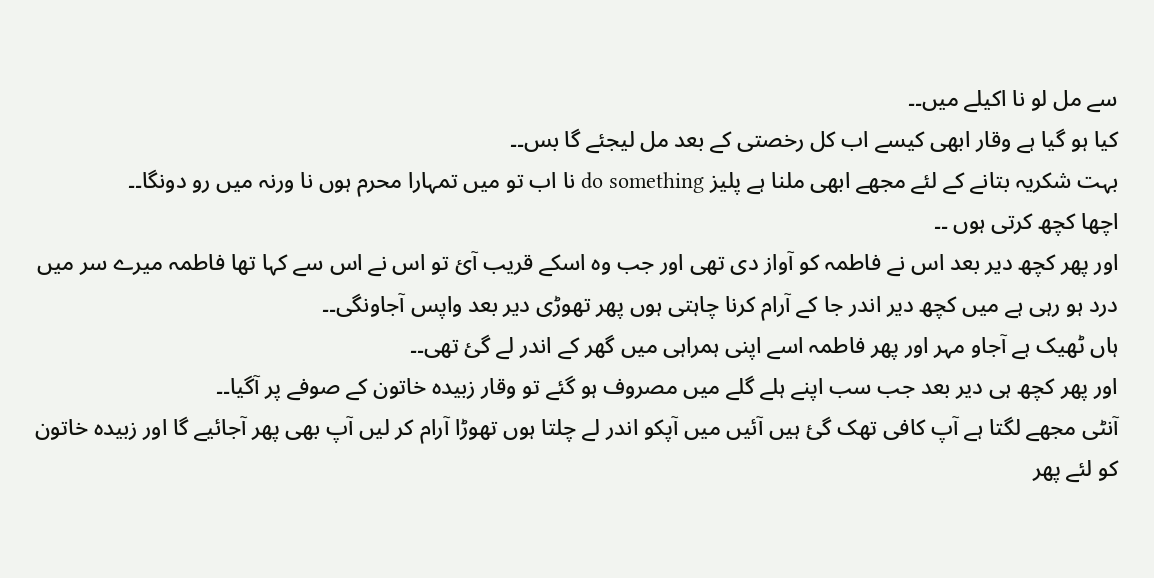سے مل لو نا اکیلے میں۔۔
کیا ہو گیا ہے وقار ابھی کیسے اب کل رخصتی کے بعد مل لیجئے گا بس۔۔
بہت شکریہ بتانے کے لئے مجھے ابھی ملنا ہے پلیز do something نا اب تو میں تمہارا محرم ہوں نا ورنہ میں رو دونگا۔۔
اچھا کچھ کرتی ہوں ۔۔
اور پھر کچھ دیر بعد اس نے فاطمہ کو آواز دی تھی اور جب وہ اسکے قریب آئ تو اس نے اس سے کہا تھا فاطمہ میرے سر میں درد ہو رہی ہے میں کچھ دیر اندر جا کے آرام کرنا چاہتی ہوں پھر تھوڑی دیر بعد واپس آجاونگی۔۔
ہاں ٹھیک ہے آجاو مہر اور پھر فاطمہ اسے اپنی ہمراہی میں گھر کے اندر لے گئ تھی۔۔
اور پھر کچھ ہی دیر بعد جب سب اپنے ہلے گلے میں مصروف ہو گئے تو وقار زبیدہ خاتون کے صوفے پر آگیا۔۔
آنٹی مجھے لگتا ہے آپ کافی تھک گئ ہیں آئیں میں آپکو اندر لے چلتا ہوں تھوڑا آرام کر لیں آپ بھی پھر آجائیے گا اور زبیدہ خاتون کو لئے پھر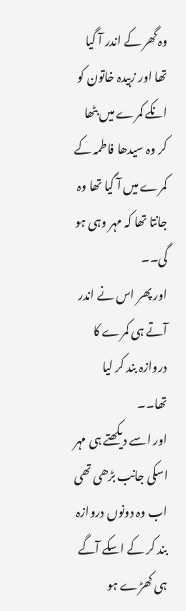وہ گھر کے اندر آ گیا تھا اور زبیدہ خاتون کو انکے کمرے میں بٹھا کر وہ سیدھا فاطمہ کے کمرے میں آ گیا تھا وہ جانتا تھا کہ مہر وہی ہو گی۔۔
اور پھر اس نے اندر آتے ہی کمرے کا دروازہ بند کر لیا تھا۔۔
اور اسے دیکھتے ہی مہر اسکی جانب بڑھی تھی اب وہ دونوں دروازہ بند کر کے اسکے آگے ہی کھڑے ہو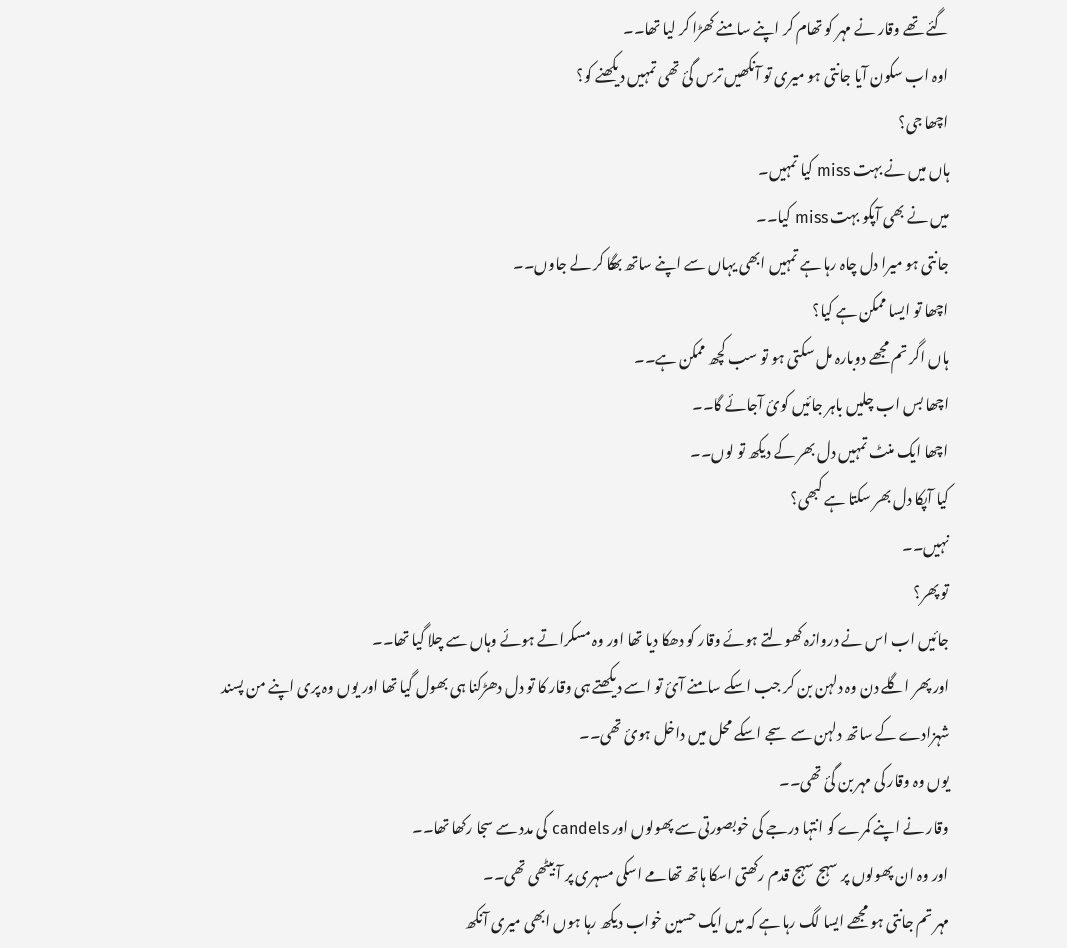گئے تھے وقار نے مہر کو تھام کر اپنے سامنے کھڑا کر لیا تھا۔۔
اوہ اب سکون آیا جانتی ہو میری تو آنکھیں ترس گئ تھی تمہیں دیکھنے کو؟
اچھا جی؟
ہاں میں نے بہت miss کیا تمہیں۔
میں نے بھی آپکو بہت miss کیا۔۔
جانتی ہو میرا دل چاہ رہا ہے تمہیں ابھی یہاں سے اپنے ساتھ بھگا کر لے جاوں۔۔
اچھا تو ایسا ممکن ہے کیا؟
ہاں اگر تم مجھے دوبارہ مل سکتی ہو تو سب کچھ ممکن ہے۔۔
اچھا بس اب چلیں باہر جائیں کوئ آجائے گا۔۔
اچھا ایک منٹ تمہیں دل بھر کے دیکھ تو لوں۔۔
کیا آپکا دل بھر سکتا ہے کبھی؟
نہیں۔۔
تو پھر؟
جائیں اب اس نے دروازہ کھولتے ہوئے وقار کو دھکا دیا تھا اور وہ مسکراتے ہوئے وہاں سے چلا گیا تھا۔۔
اور پھر اگلے دن وہ دلہن بن کر جب اسکے سامنے آئ تو اسے دیکھتے ہی وقار کا تو دل دھڑکنا ہی بھول گیا تھا اور یوں وہ پری اپنے من پسند شہزادے کے ساتھ دلہن سے سجے اسکے محل میں داخل ہوئ تھی۔۔
یوں وہ وقار کی مہر بن گئ تھی۔۔
وقار نے اپنے کمرے کو انتہا درجے کی خوبصورتی سے پھولوں اور candels کی مدد سے سجا رکھا تھا۔۔
اور وہ ان پھولوں پر سہج سہج قدم رکھتی اسکا ہاتھ تھامے اسکی مسہری پر آ بیٹھی تھی۔۔
مہر تم جانتی ہو مجھے ایسا لگ رہا ہے کہ میں ایک حسین خواب دیکھ رہا ہوں ابھی میری آنکھ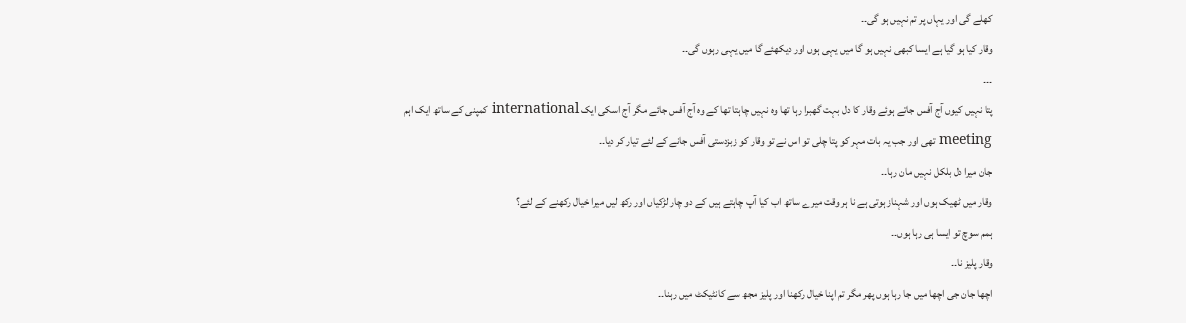کھلے گی اور یہاں پر تم نہیں ہو گی۔۔
وقار کیا ہو گیا ہے ایسا کبھی نہیں ہو گا میں یہی ہوں اور دیکھئے گا میں یہی رہوں گی۔۔
۔۔۔
پتا نہیں کیوں آج آفس جاتے ہوئے وقار کا دل بہت گھبرا رہا تھا وہ نہیں چاہتا تھا کے وہ آج آفس جائے مگر آج اسکی ایک international کمپنی کے ساتھ ایک اہم meeting تھی اور جب یہ بات مہر کو پتا چلی تو اس نے تو وقار کو زبزدستی آفس جانے کے لئے تیار کر دیا۔۔
جان میرا دل بلکل نہیں مان رہا۔۔
وقار میں ٹھیک ہوں اور شہناز ہوتی ہے نا ہر وقت میرے ساتھ اب کیا آپ چاہتے ہیں کے دو چار لڑکیاں اور رکھ لیں میرا خیال رکھنے کے لئے؟
ہمم سوچ تو ایسا ہی رہا ہوں۔۔
وقار پلیز نا۔۔
اچھا جان جی اچھا میں جا رہا ہوں پھر مگر تم اپنا خیال رکھنا اور پلیز مجھ سے کانٹیکٹ میں رہنا۔۔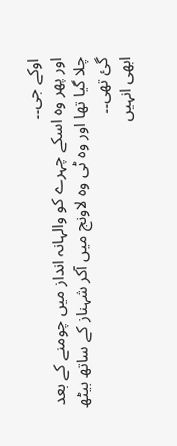اوکے جی۔۔
اور پھر وہ اسکے چہرے کو والہانہ انداز میں چومنے کے بعد چلا گیا تھا اور وہ ٹی وہ لاونج میں آکر شہناز کے ساتھ بیٹھ گئ تھی۔۔
ابھی انہیں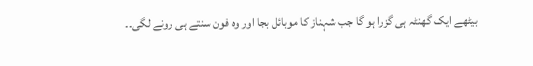بیٹھے ایک گھنٹہ ہی گزرا ہو گا جب شہناز کا موبائل بجا اور وہ فون سنتے ہی رونے لگی۔۔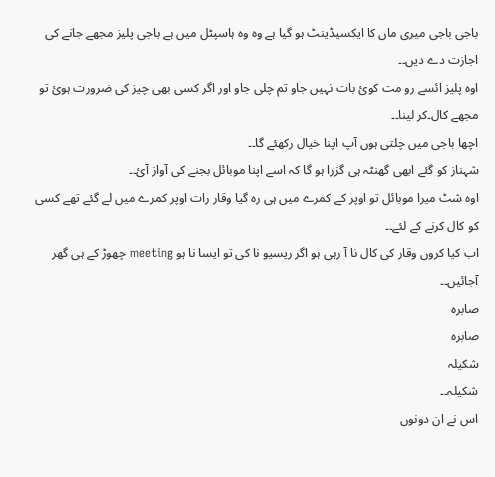باجی باجی میری ماں کا ایکسیڈینٹ ہو گیا ہے وہ وہ ہاسپٹل میں ہے باجی پلیز مجھے جانے کی اجازت دے دیں۔۔
اوہ پلیز ائسے رو مت کوئ بات نہیں جاو تم چلی جاو اور اگر کسی بھی چیز کی ضرورت ہوئ تو مجھے کال۔کر لینا۔۔
اچھا باجی میں چلتی ہوں آپ اپنا خیال رکھئے گا۔۔
شہناز کو گئے ابھی گھنٹہ ہی گزرا ہو گا کہ اسے اپنا موبائل بجنے کی آواز آئ۔۔
اوہ شٹ میرا موبائل تو اوپر کے کمرے میں ہی رہ گیا وقار رات اوپر کمرے میں لے گئے تھے کسی کو کال کرنے کے لئے۔۔
اب کیا کروں وقار کی کال نا آ رہی ہو اگر ریسیو نا کی تو ایسا نا ہو meeting چھوڑ کے ہی گھر آجائیں۔۔
صابرہ
صابرہ
شکیلہ
شکیلہ۔۔
اس نے ان دونوں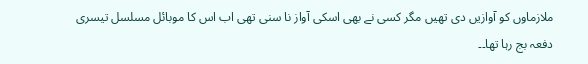ملازماوں کو آوازیں دی تھیں مگر کسی نے بھی اسکی آواز نا سنی تھی اب اس کا موبائل مسلسل تیسری دفعہ بج رہا تھا۔۔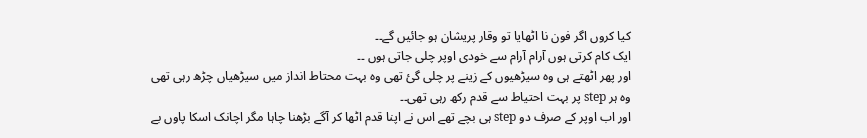کیا کروں اگر فون نا اٹھایا تو وقار پریشان ہو جائیں گے۔۔
ایک کام کرتی ہوں آرام آرام سے خودی اوپر چلی جاتی ہوں ۔۔
اور پھر اٹھتے ہی وہ سیڑھیوں کے زینے پر چلی گئ تھی وہ بہت محتاط انداز میں سیڑھیاں چڑھ رہی تھی وہ ہر step پر بہت احتیاط سے قدم رکھ رہی تھی۔۔
اور اب اوپر کے صرف دو step ہی بچے تھے اس نے اپنا قدم اٹھا کر آگے بڑھنا چاہا مگر اچانک اسکا پاوں بے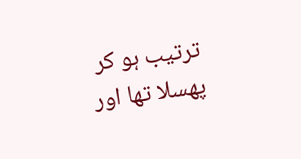ترتیب ہو کر پھسلا تھا اور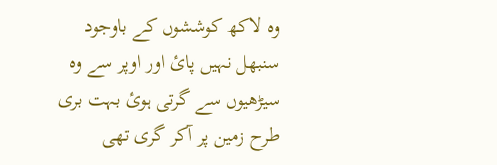وہ لاکھ کوششوں کے باوجود سنبھل نہیں پائ اور اوپر سے وہ سیڑھیوں سے گرتی ہوئ بہت بری طرح زمین پر آکر گری تھی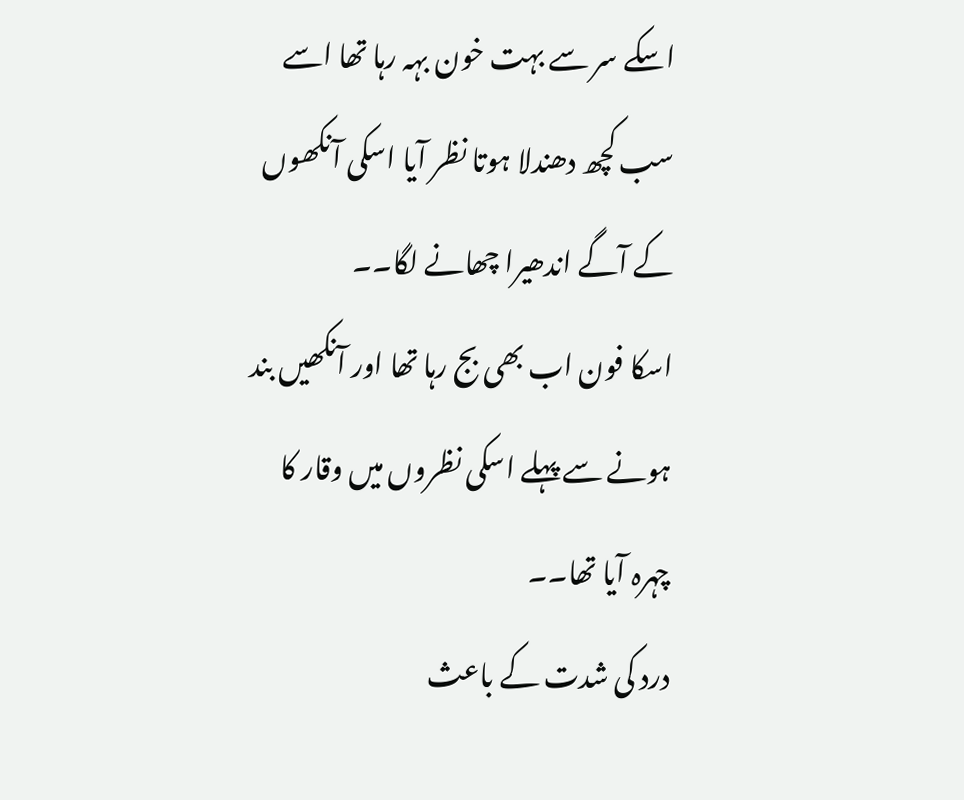اسکے سر سے بہت خون بہہ رہا تھا اسے سب کچھ دھندلا ہوتا نظر آیا اسکی آنکھوں کے آگے اندھیرا چھانے لگا۔۔
اسکا فون اب بھی بج رہا تھا اور آنکھیں بند ہونے سے پہلے اسکی نظروں میں وقار کا چہرہ آیا تھا۔۔
درد کی شدت کے باعث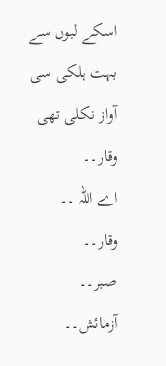اسکے لبوں سے بہت ہلکی سی آواز نکلی تھی
وقار۔۔
اے اللہ ۔۔
وقار۔۔
صبر۔۔
آزمائش۔۔